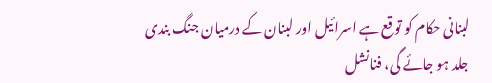لبنانی حکام کو توقع ہے اسرائیل اور لبنان کے درمیان جنگ بندی جلد ہو جائے گی، فنانشل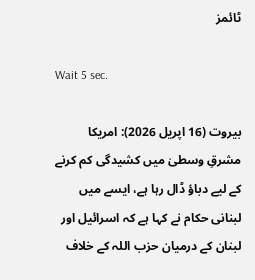ٹائمز

Wait 5 sec.

بیروت (16 اپریل 2026): امریکا مشرقِ وسطیٰ میں کشیدگی کم کرنے کے لیے دباؤ ڈال رہا ہے، ایسے میں لبنانی حکام نے کہا ہے کہ اسرائیل اور لبنان کے درمیان حزب اللہ کے خلاف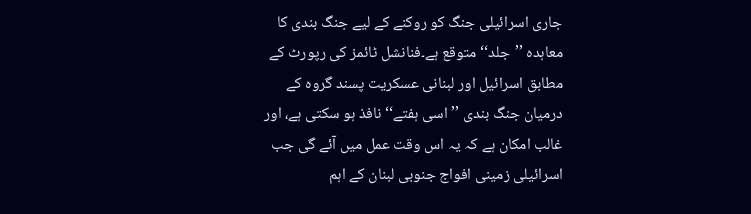جاری اسرائیلی جنگ کو روکنے کے لیے جنگ بندی کا معاہدہ ’’جلد‘‘ متوقع ہے۔فنانشل ٹائمز کی رپورٹ کے مطابق اسرائیل اور لبنانی عسکریت پسند گروہ کے درمیان جنگ بندی ’’اسی ہفتے‘‘ نافذ ہو سکتی ہے، اور غالب امکان ہے کہ یہ اس وقت عمل میں آئے گی جب اسرائیلی زمینی افواج جنوبی لبنان کے اہم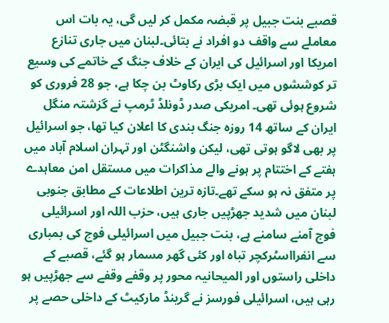قصبے بنت جبیل پر قبضہ مکمل کر لیں گی، یہ بات اس معاملے سے واقف دو افراد نے بتائی۔لبنان میں جاری تنازع امریکا اور اسرائیل کی ایران کے خلاف جنگ کے خاتمے کی وسیع تر کوششوں میں ایک بڑی رکاوٹ بن چکا ہے، جو 28 فروری کو شروع ہوئی تھی۔ امریکی صدر ڈونلڈ ٹرمپ نے گزشتہ منگل ایران کے ساتھ 14 روزہ جنگ بندی کا اعلان کیا تھا، جو اسرائیل پر بھی لاگو ہوتی تھی، لیکن واشنگٹن اور تہران اسلام آباد میں ہفتے کے اختتام پر ہونے والے مذاکرات میں مستقل امن معاہدے پر متفق نہ ہو سکے تھے۔تازہ ترین اطلاعات کے مطابق جنوبی لبنان میں شدید جھڑپیں جاری ہیں، حزب اللہ اور اسرائیلی فوج آمنے سامنے ہے، بنت جبیل میں اسرائیلی فوج کی بمباری سے انفرااسٹرکچر تباہ اور کئی گھر مسمار ہو گئے، قصبے کے داخلی راستوں اور المیحانیہ محور پر وقفے وقفے سے جھڑپیں ہو رہی ہیں، اسرائیلی فورسز نے گرینڈ مارکیٹ کے داخلی حصے پر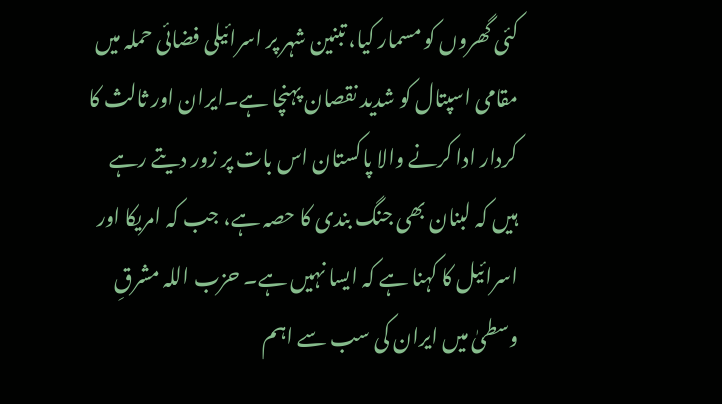کئی گھروں کو مسمار کیا، تبنین شہر پر اسرائیلی فضائی حملہ میں مقامی اسپتال کو شدید نقصان پہنچا ہے۔ایران اور ثالث کا کردار ادا کرنے والا پاکستان اس بات پر زور دیتے رہے ہیں کہ لبنان بھی جنگ بندی کا حصہ ہے، جب کہ امریکا اور اسرائیل کا کہنا ہے کہ ایسا نہیں ہے۔ حزب اللہ مشرقِ وسطیٰ میں ایران کی سب سے اہم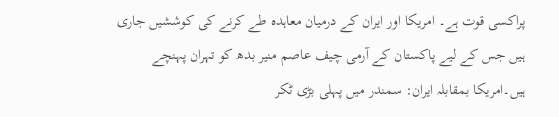پراکسی قوت ہے۔ امریکا اور ایران کے درمیان معاہدہ طے کرنے کی کوششیں جاری ہیں جس کے لیے پاکستان کے آرمی چیف عاصم منیر بدھ کو تہران پہنچے ہیں۔امریکا بمقابلہ ایران: سمندر میں پہلی بڑی ٹکر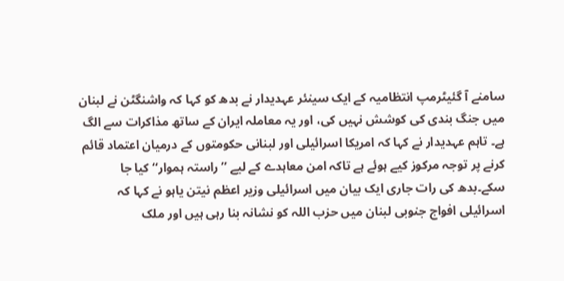سامنے آ گئیٹرمپ انتظامیہ کے ایک سینئر عہدیدار نے بدھ کو کہا کہ واشنگٹن نے لبنان میں جنگ بندی کی کوشش نہیں کی، اور یہ معاملہ ایران کے ساتھ مذاکرات سے الگ ہے۔ تاہم عہدیدار نے کہا کہ امریکا اسرائیلی اور لبنانی حکومتوں کے درمیان اعتماد قائم کرنے پر توجہ مرکوز کیے ہوئے ہے تاکہ امن معاہدے کے لیے ’’راستہ ہموار‘‘ کیا جا سکے۔بدھ کی رات جاری ایک بیان میں اسرائیلی وزیر اعظم نیتن یاہو نے کہا کہ اسرائیلی افواج جنوبی لبنان میں حزب اللہ کو نشانہ بنا رہی ہیں اور ملک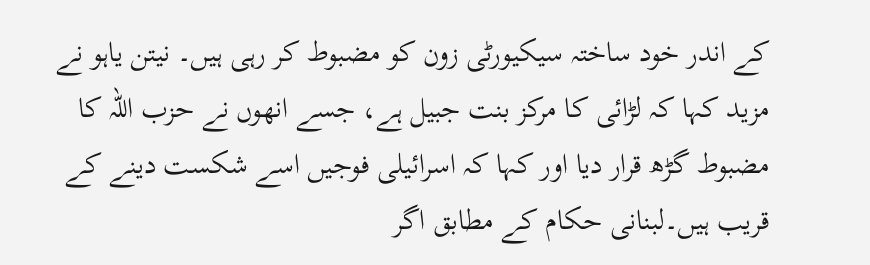کے اندر خود ساختہ سیکیورٹی زون کو مضبوط کر رہی ہیں۔ نیتن یاہو نے مزید کہا کہ لڑائی کا مرکز بنت جبیل ہے، جسے انھوں نے حزب اللہ کا مضبوط گڑھ قرار دیا اور کہا کہ اسرائیلی فوجیں اسے شکست دینے کے قریب ہیں۔لبنانی حکام کے مطابق اگر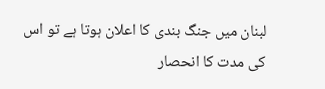لبنان میں جنگ بندی کا اعلان ہوتا ہے تو اس کی مدت کا انحصار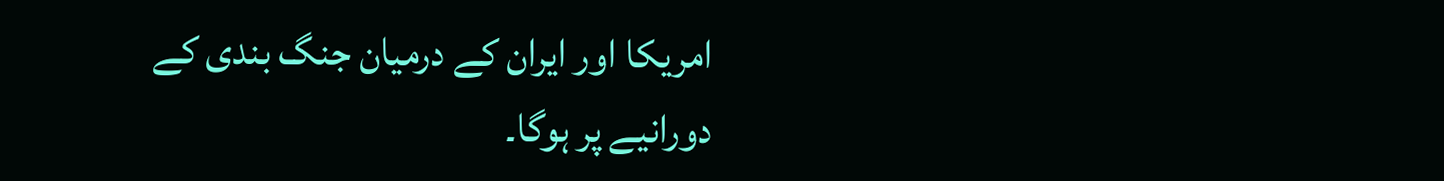امریکا اور ایران کے درمیان جنگ بندی کے دورانیے پر ہوگا۔